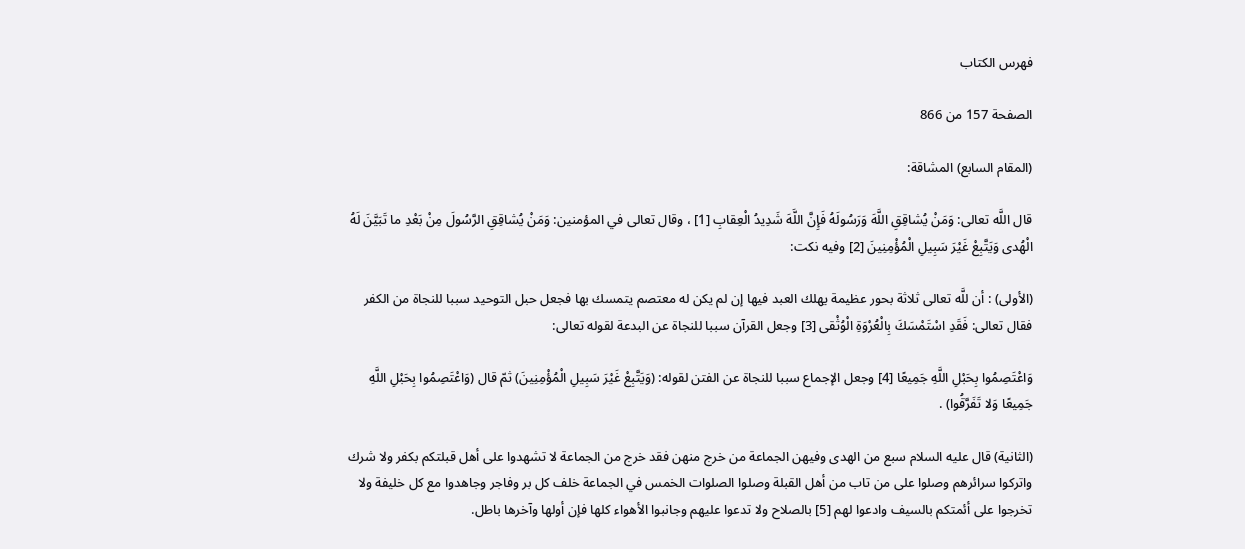فهرس الكتاب

الصفحة 157 من 866

(المقام السابع) المشاقة:

قال اللَّه تعالى: وَمَنْ يُشاقِقِ اللَّهَ وَرَسُولَهُ فَإِنَّ اللَّهَ شَدِيدُ الْعِقابِ [1] ، وقال تعالى في المؤمنين: وَمَنْ يُشاقِقِ الرَّسُولَ مِنْ بَعْدِ ما تَبَيَّنَ لَهُ الْهُدى وَيَتَّبِعْ غَيْرَ سَبِيلِ الْمُؤْمِنِينَ [2] وفيه نكت:

(الأولى) : أن للَّه تعالى ثلاثة بحور عظيمة يهلك العبد فيها إن لم يكن له معتصم يتمسك بها فجعل حبل التوحيد سببا للنجاة من الكفر فقال تعالى: فَقَدِ اسْتَمْسَكَ بِالْعُرْوَةِ الْوُثْقى [3] وجعل القرآن سببا للنجاة عن البدعة لقوله تعالى:

وَاعْتَصِمُوا بِحَبْلِ اللَّهِ جَمِيعًا [4] وجعل الإجماع سببا للنجاة عن الفتن لقوله: (وَيَتَّبِعْ غَيْرَ سَبِيلِ الْمُؤْمِنِينَ) ثمّ قال (وَاعْتَصِمُوا بِحَبْلِ اللَّهِ جَمِيعًا وَلا تَفَرَّقُوا) .

(الثانية) قال عليه السلام سبع من الهدى وفيهن الجماعة من خرج منهن فقد خرج من الجماعة لا تشهدوا على أهل قبلتكم بكفر ولا شرك واتركوا سرائرهم وصلوا على من تاب من أهل القبلة وصلوا الصلوات الخمس في الجماعة خلف كل بر وفاجر وجاهدوا مع كل خليفة ولا تخرجوا على أئمتكم بالسيف وادعوا لهم [5] بالصلاح ولا تدعوا عليهم وجانبوا الأهواء كلها فإن أولها وآخرها باطل.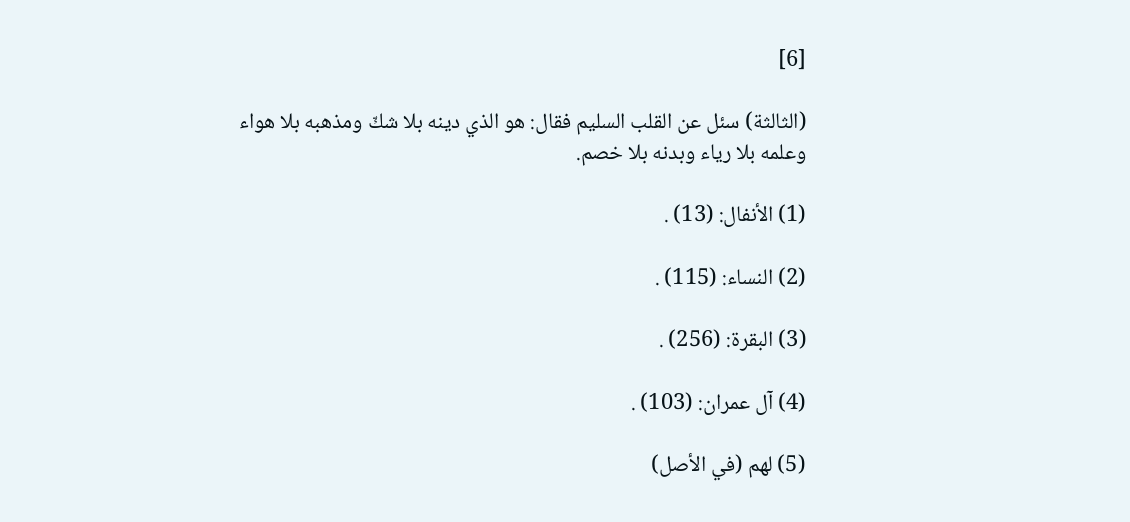[6]

(الثالثة) سئل عن القلب السليم فقال: هو الذي دينه بلا شكّ ومذهبه بلا هواء وعلمه بلا رياء وبدنه بلا خصم.

(1) الأنفال: (13) .

(2) النساء: (115) .

(3) البقرة: (256) .

(4) آل عمران: (103) .

(5) لهم (في الأصل)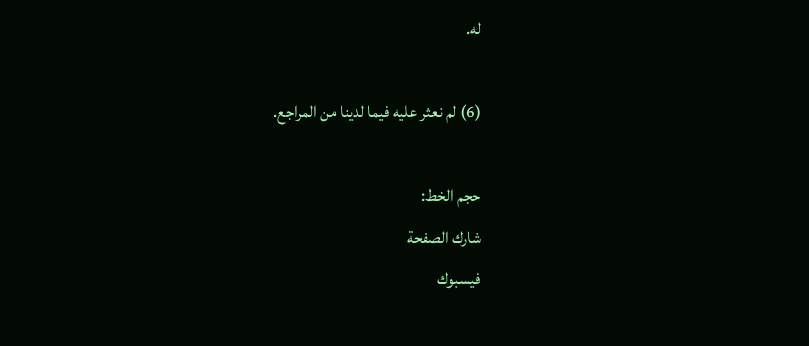له.

(6) لم نعثر عليه فيما لدينا من المراجع.

حجم الخط:
شارك الصفحة
فيسبوك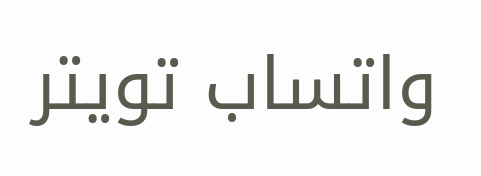واتساب تويتر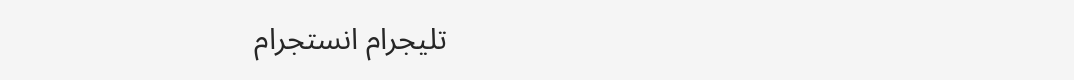تليجرام انستجرام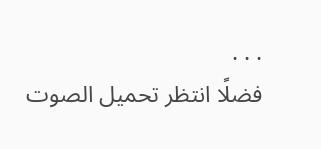. . .
فضلًا انتظر تحميل الصوت